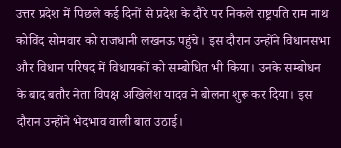उत्तर प्रदेश में पिछले कई दिनों से प्रदेश के दौरे पर निकले राष्ट्रपति राम नाथ कोविंद सोमवार को राजधानी लखनऊ पहुंचे। इस दौरान उन्होंने विधानसभा और विधान परिषद में विधायकों को सम्बोधित भी किया। उनके सम्बोधन के बाद बतौर नेता विपक्ष अखिलेश यादव ने बोलना शुरू कर दिया। इस दौरान उन्होंने भेदभाव वाली बात उठाई।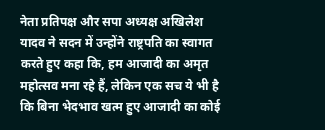नेता प्रतिपक्ष और सपा अध्यक्ष अखिलेश यादव ने सदन में उन्होंने राष्ट्रपति का स्वागत करते हुए कहा कि, हम आजादी का अमृत महोत्सव मना रहे हैं, लेकिन एक सच ये भी है कि बिना भेदभाव खत्म हुए आजादी का कोई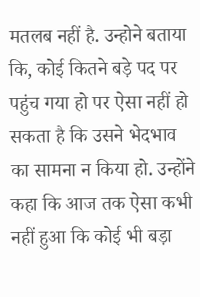मतलब नहीं है. उन्होने बताया कि, कोई कितने बड़े पद पर पहुंच गया हो पर ऐसा नहीं हो सकता है कि उसने भेदभाव का सामना न किया हो. उन्होंने कहा कि आज तक ऐसा कभी नहीं हुआ कि कोई भी बड़ा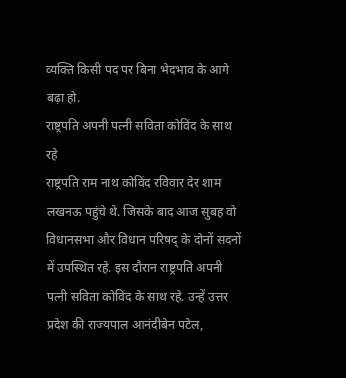व्यक्ति किसी पद पर बिना भेदभाव के आगे बढ़ा हो.
राष्ट्रपति अपनी पत्नी सविता कोविंद के साथ रहे
राष्ट्रपति राम नाथ कोविंद रविवार देर शाम लखनऊ पहुंचे थे. जिसके बाद आज सुबह वो विधानसभा और विधान परिषद् के दोनों सदनों में उपस्थित रहे. इस दौरान राष्ट्रपति अपनी पत्नी सविता कोविंद के साथ रहे. उन्हें उत्तर प्रदेश की राज्यपाल आनंदीबेन पटेल,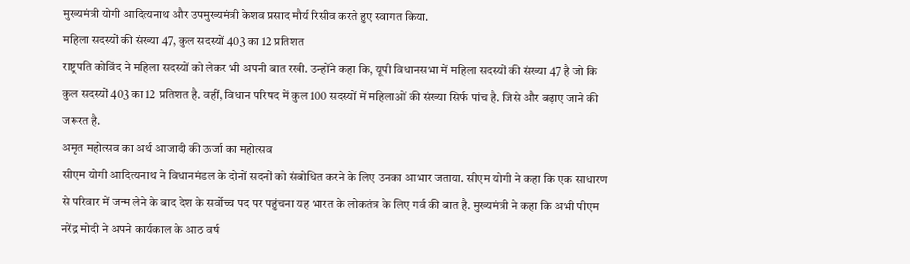मुख्यमंत्री योगी आदित्यनाथ और उपमुख्यमंत्री केशव प्रसाद मौर्य रिसीव करते हुए स्वागत किया.
महिला सदस्यों की संख्या 47, कुल सदस्यों 403 का 12 प्रतिशत
राष्ट्रपति कोविंद ने महिला सदस्यों को लेकर भी अपनी बात रखी. उन्होंने कहा कि, यूपी विधानसभा में महिला सदस्यों की संख्या 47 है जो कि कुल सदस्यों 403 का 12 प्रतिशत है. वहीं, विधान परिषद में कुल 100 सदस्यों में महिलाओं की संख्या सिर्फ पांच है. जिसे और बढ़ाए जाने की जरूरत है.
अमृत महोत्सव का अर्थ आजादी की ऊर्जा का महोत्सव
सीएम योगी आदित्यनाथ ने विधानमंडल के दोनों सदनों को संबोधित करने के लिए उनका आभार जताया. सीएम योगी ने कहा कि एक साधारण से परिवार में जन्म लेने के बाद देश के सर्वोच्च पद पर पहुंचना यह भारत के लोकतंत्र के लिए गर्व की बात है. मुख्यमंत्री ने कहा कि अभी पीएम नरेंद्र मोदी ने अपने कार्यकाल के आठ वर्ष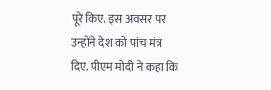पूरे किए. इस अवसर पर उन्होंने देश को पांच मंत्र दिए. पीएम मोदी ने कहा कि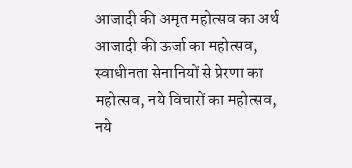आजादी की अमृत महोत्सव का अर्थ आजादी की ऊर्जा का महोत्सव, स्वाधीनता सेनानियों से प्रेरणा का महोत्सव, नये विचारों का महोत्सव, नये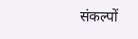संकल्पों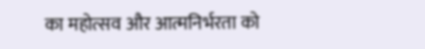का महोत्सव और आत्मनिर्भरता को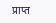प्राप्त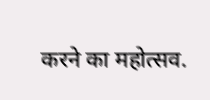करने का महोत्सव.